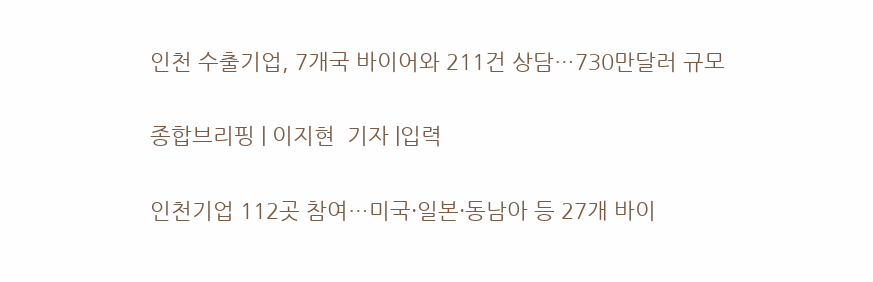인천 수출기업, 7개국 바이어와 211건 상담…730만달러 규모

종합브리핑 | 이지현  기자 |입력

인천기업 112곳 참여…미국·일본·동남아 등 27개 바이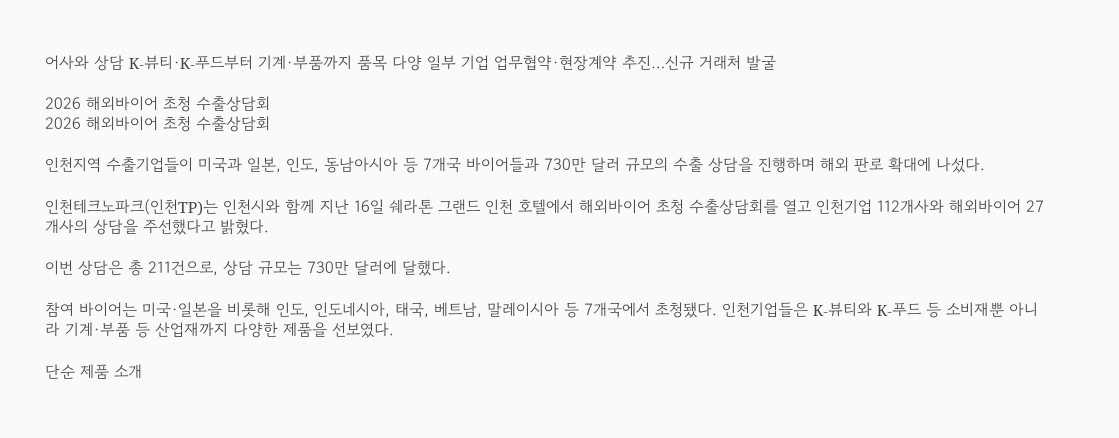어사와 상담 K-뷰티·K-푸드부터 기계·부품까지 품목 다양 일부 기업 업무협약·현장계약 추진…신규 거래처 발굴

2026 해외바이어 초청 수출상담회
2026 해외바이어 초청 수출상담회

인천지역 수출기업들이 미국과 일본, 인도, 동남아시아 등 7개국 바이어들과 730만 달러 규모의 수출 상담을 진행하며 해외 판로 확대에 나섰다.

인천테크노파크(인천TP)는 인천시와 함께 지난 16일 쉐라톤 그랜드 인천 호텔에서 해외바이어 초청 수출상담회를 열고 인천기업 112개사와 해외바이어 27개사의 상담을 주선했다고 밝혔다.

이번 상담은 총 211건으로, 상담 규모는 730만 달러에 달했다.

참여 바이어는 미국·일본을 비롯해 인도, 인도네시아, 태국, 베트남, 말레이시아 등 7개국에서 초청됐다. 인천기업들은 K-뷰티와 K-푸드 등 소비재뿐 아니라 기계·부품 등 산업재까지 다양한 제품을 선보였다.

단순 제품 소개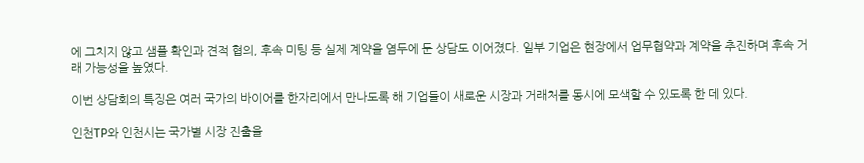에 그치지 않고 샘플 확인과 견적 협의, 후속 미팅 등 실제 계약을 염두에 둔 상담도 이어졌다. 일부 기업은 현장에서 업무협약과 계약을 추진하며 후속 거래 가능성을 높였다.

이번 상담회의 특징은 여러 국가의 바이어를 한자리에서 만나도록 해 기업들이 새로운 시장과 거래처를 동시에 모색할 수 있도록 한 데 있다.

인천TP와 인천시는 국가별 시장 진출을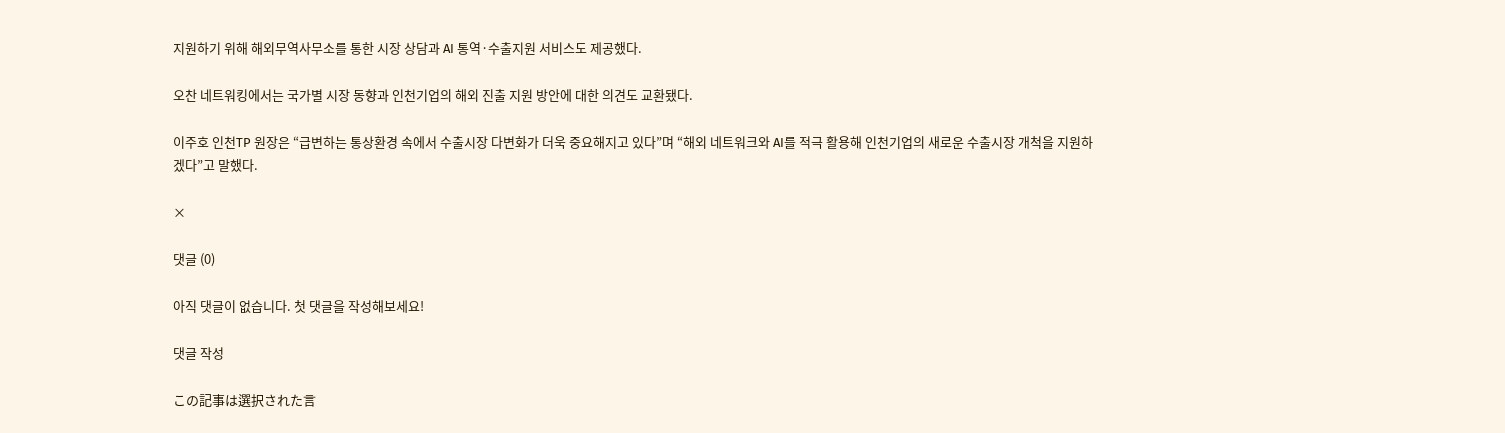지원하기 위해 해외무역사무소를 통한 시장 상담과 AI 통역·수출지원 서비스도 제공했다.

오찬 네트워킹에서는 국가별 시장 동향과 인천기업의 해외 진출 지원 방안에 대한 의견도 교환됐다.

이주호 인천TP 원장은 “급변하는 통상환경 속에서 수출시장 다변화가 더욱 중요해지고 있다”며 “해외 네트워크와 AI를 적극 활용해 인천기업의 새로운 수출시장 개척을 지원하겠다”고 말했다.

×

댓글 (0)

아직 댓글이 없습니다. 첫 댓글을 작성해보세요!

댓글 작성

この記事は選択された言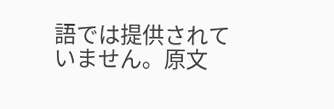語では提供されていません。原文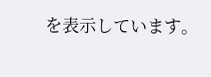を表示しています。